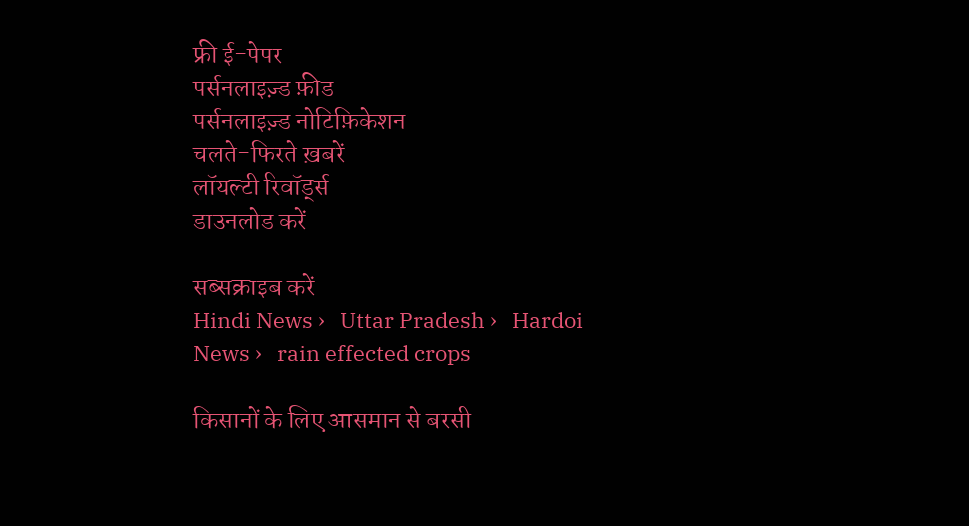फ्री ई-पेपर
पर्सनलाइज़्ड फ़ीड
पर्सनलाइज़्ड नोटिफ़िकेशन
चलते-फिरते ख़बरें
लॉयल्टी रिवॉर्ड्स
डाउनलोड करें

सब्सक्राइब करें
Hindi News ›   Uttar Pradesh ›   Hardoi News ›   rain effected crops

किसानों के लिए आसमान से बरसी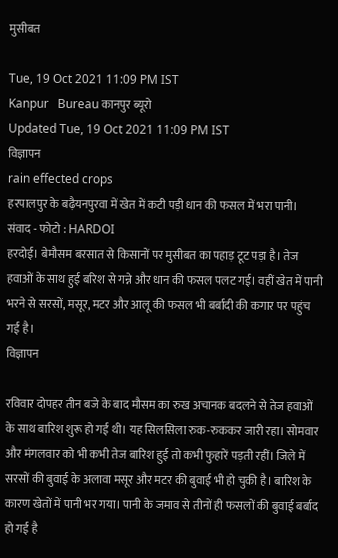मुसीबत

Tue, 19 Oct 2021 11:09 PM IST
Kanpur   Bureau कानपुर ब्यूरो
Updated Tue, 19 Oct 2021 11:09 PM IST
विज्ञापन
rain effected crops
हरपालपुर के बढ़ैयनपुरवा में खेत में कटी पड़ी धान की फसल में भरा पानी। संवाद - फोटो : HARDOI
हरदोई। बेमौसम बरसात से किसानों पर मुसीबत का पहाड़ टूट पड़ा है। तेज हवाओं के साथ हुई बरिश से गन्ने और धान की फसल पलट गई। वहीं खेत में पानी भरने से सरसों, मसूर, मटर और आलू की फसल भी बर्बादी की कगार पर पहुंच गई है।
विज्ञापन

रविवार दोपहर तीन बजे के बाद मौसम का रुख अचानक बदलने से तेज हवाओं के साथ बारिश शुरू हो गई थी। यह सिलसिला रुक-रुककर जारी रहा। सोमवार और मंगलवार को भी कभी तेज बारिश हुई तो कभी फुहारें पड़ती रहीं। जिले में सरसों की बुवाई के अलावा मसूर और मटर की बुवाई भी हो चुकी है। बारिश के कारण खेतों में पानी भर गया। पानी के जमाव से तीनों ही फसलों की बुवाई बर्बाद हो गई है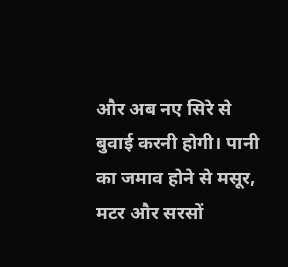और अब नए सिरे से बुवाई करनी होगी। पानी का जमाव होने से मसूर, मटर और सरसों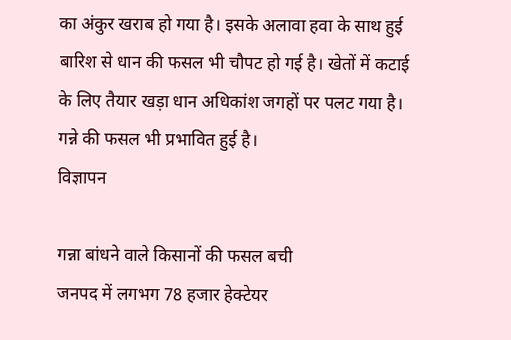का अंकुर खराब हो गया है। इसके अलावा हवा के साथ हुई बारिश से धान की फसल भी चौपट हो गई है। खेतों में कटाई के लिए तैयार खड़ा धान अधिकांश जगहों पर पलट गया है। गन्ने की फसल भी प्रभावित हुई है।
विज्ञापन

गन्ना बांधने वाले किसानों की फसल बची
जनपद में लगभग 78 हजार हेक्टेयर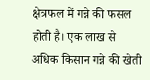क्षेत्रफल में गन्ने की फसल होती है। एक लाख से अधिक किसान गन्ने की खेती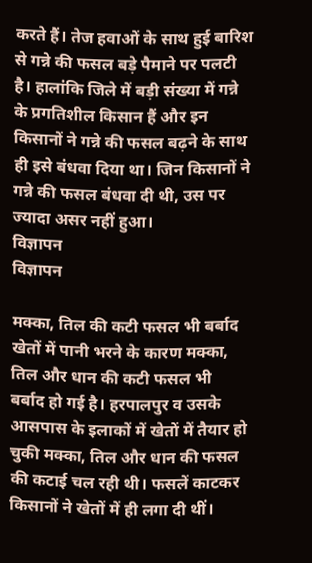करते हैं। तेज हवाओं के साथ हुई बारिश से गन्ने की फसल बड़े पैमाने पर पलटी है। हालांकि जिले में बड़ी संख्या में गन्ने के प्रगतिशील किसान हैं और इन किसानों ने गन्ने की फसल बढ़ने के साथ ही इसे बंधवा दिया था। जिन किसानों ने गन्ने की फसल बंधवा दी थी, उस पर ज्यादा असर नहीं हुआ।
विज्ञापन
विज्ञापन

मक्का, तिल की कटी फसल भी बर्बाद
खेतों में पानी भरने के कारण मक्का, तिल और धान की कटी फसल भी बर्बाद हो गई है। हरपालपुर व उसके आसपास के इलाकों में खेतों में तैयार हो चुकी मक्का, तिल और धान की फसल की कटाई चल रही थी। फसलें काटकर किसानों ने खेतों में ही लगा दी थीं।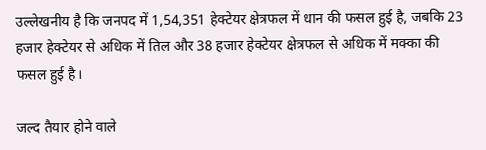उल्लेखनीय है कि जनपद में 1,54,351 हेक्टेयर क्षेत्रफल में धान की फसल हुई है, जबकि 23 हजार हेक्टेयर से अधिक में तिल और 38 हजार हेक्टेयर क्षेत्रफल से अधिक में मक्का की फसल हुई है।

जल्द तैयार होने वाले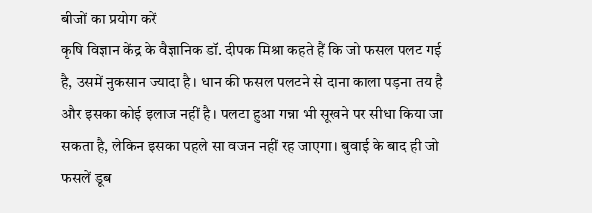बीजों का प्रयोग करें
कृषि विज्ञान केंद्र के वैज्ञानिक डॉ. दीपक मिश्रा कहते हैं कि जो फसल पलट गई है, उसमें नुकसान ज्यादा है। धान की फसल पलटने से दाना काला पड़ना तय है और इसका कोई इलाज नहीं है। पलटा हुआ गन्ना भी सूखने पर सीधा किया जा सकता है, लेकिन इसका पहले सा वजन नहीं रह जाएगा। बुवाई के बाद ही जो फसलें डूब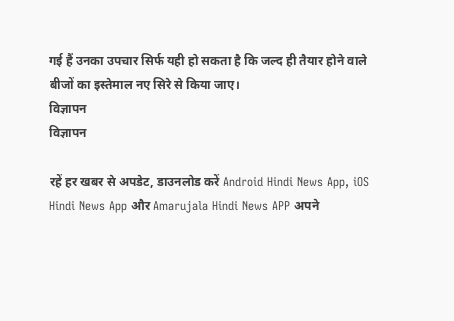गई हैं उनका उपचार सिर्फ यही हो सकता है कि जल्द ही तैयार होने वाले बीजों का इस्तेमाल नए सिरे से किया जाए।
विज्ञापन
विज्ञापन

रहें हर खबर से अपडेट, डाउनलोड करें Android Hindi News App, iOS Hindi News App और Amarujala Hindi News APP अपने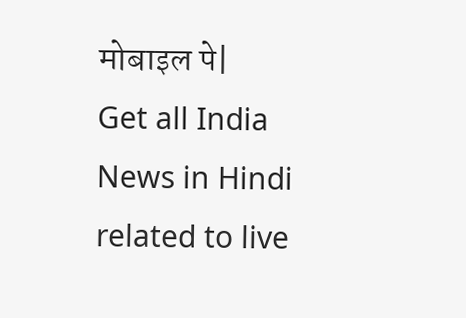मोबाइल पे|
Get all India News in Hindi related to live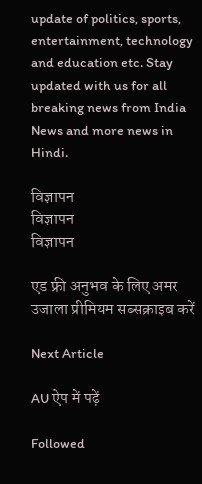update of politics, sports, entertainment, technology and education etc. Stay updated with us for all breaking news from India News and more news in Hindi.

विज्ञापन
विज्ञापन
विज्ञापन

एड फ्री अनुभव के लिए अमर उजाला प्रीमियम सब्सक्राइब करें

Next Article

AU ऐप में पढ़ें

Followed